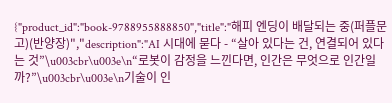{"product_id":"book-9788955888850","title":"해피 엔딩이 배달되는 중(퍼플문고)(반양장)","description":"AI 시대에 묻다 - “살아 있다는 건, 연결되어 있다는 것”\u003cbr\u003e\n“로봇이 감정을 느낀다면, 인간은 무엇으로 인간일까?”\u003cbr\u003e\n기술이 인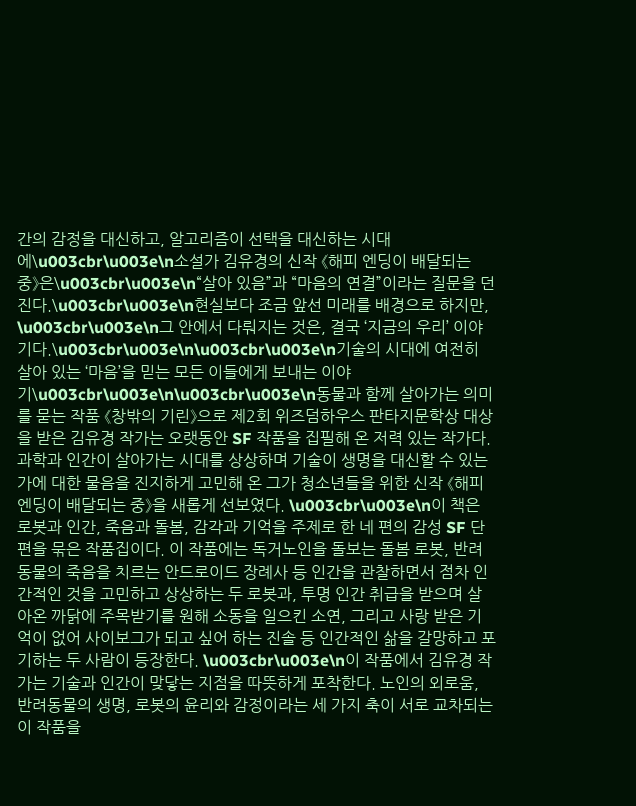간의 감정을 대신하고, 알고리즘이 선택을 대신하는 시대에\u003cbr\u003e\n소설가 김유경의 신작 《해피 엔딩이 배달되는 중》은\u003cbr\u003e\n“살아 있음”과 “마음의 연결”이라는 질문을 던진다.\u003cbr\u003e\n현실보다 조금 앞선 미래를 배경으로 하지만, \u003cbr\u003e\n그 안에서 다뤄지는 것은, 결국 ‘지금의 우리’ 이야기다.\u003cbr\u003e\n\u003cbr\u003e\n기술의 시대에 여전히 살아 있는 ‘마음’을 믿는 모든 이들에게 보내는 이야기\u003cbr\u003e\n\u003cbr\u003e\n동물과 함께 살아가는 의미를 묻는 작품 《창밖의 기린》으로 제2회 위즈덤하우스 판타지문학상 대상을 받은 김유경 작가는 오랫동안 SF 작품을 집필해 온 저력 있는 작가다. 과학과 인간이 살아가는 시대를 상상하며 기술이 생명을 대신할 수 있는가에 대한 물음을 진지하게 고민해 온 그가 청소년들을 위한 신작 《해피 엔딩이 배달되는 중》을 새롭게 선보였다. \u003cbr\u003e\n이 책은 로봇과 인간, 죽음과 돌봄, 감각과 기억을 주제로 한 네 편의 감성 SF 단편을 묶은 작품집이다. 이 작품에는 독거노인을 돌보는 돌봄 로봇, 반려동물의 죽음을 치르는 안드로이드 장례사 등 인간을 관찰하면서 점차 인간적인 것을 고민하고 상상하는 두 로봇과, 투명 인간 취급을 받으며 살아온 까닭에 주목받기를 원해 소동을 일으킨 소연, 그리고 사랑 받은 기억이 없어 사이보그가 되고 싶어 하는 진솔 등 인간적인 삶을 갈망하고 포기하는 두 사람이 등장한다. \u003cbr\u003e\n이 작품에서 김유경 작가는 기술과 인간이 맞닿는 지점을 따뜻하게 포착한다. 노인의 외로움, 반려동물의 생명, 로봇의 윤리와 감정이라는 세 가지 축이 서로 교차되는 이 작품을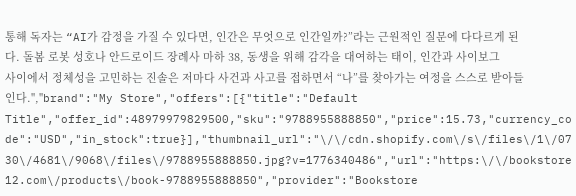통해 독자는 “AI가 감정을 가질 수 있다면, 인간은 무엇으로 인간일까?”라는 근원적인 질문에 다다르게 된다. 돌봄 로봇 성호나 안드로이드 장례사 마하 38, 동생을 위해 감각을 대여하는 태이, 인간과 사이보그 사이에서 정체성을 고민하는 진솔은 저마다 사건과 사고를 접하면서 “나”를 찾아가는 여정을 스스로 받아들인다.","brand":"My Store","offers":[{"title":"Default Title","offer_id":48979979829500,"sku":"9788955888850","price":15.73,"currency_code":"USD","in_stock":true}],"thumbnail_url":"\/\/cdn.shopify.com\/s\/files\/1\/0730\/4681\/9068\/files\/9788955888850.jpg?v=1776340486","url":"https:\/\/bookstore12.com\/products\/book-9788955888850","provider":"Bookstore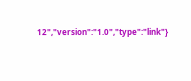12","version":"1.0","type":"link"}